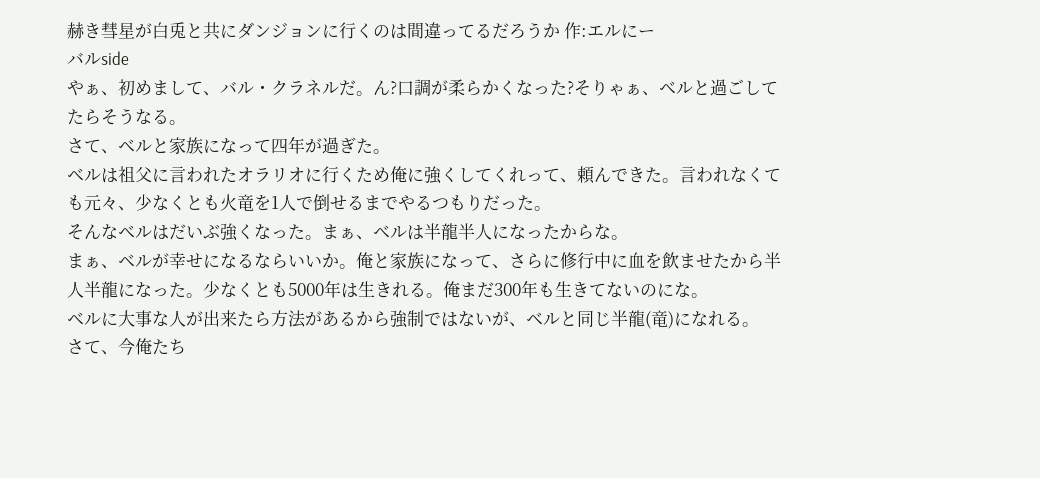赫き彗星が白兎と共にダンジョンに行くのは間違ってるだろうか 作:エルにー
バルside
やぁ、初めまして、バル・クラネルだ。ん?口調が柔らかくなった?そりゃぁ、ベルと過ごしてたらそうなる。
さて、ベルと家族になって四年が過ぎた。
ベルは祖父に言われたオラリオに行くため俺に強くしてくれって、頼んできた。言われなくても元々、少なくとも火竜を1人で倒せるまでやるつもりだった。
そんなベルはだいぶ強くなった。まぁ、ベルは半龍半人になったからな。
まぁ、ベルが幸せになるならいいか。俺と家族になって、さらに修行中に血を飲ませたから半人半龍になった。少なくとも5000年は生きれる。俺まだ300年も生きてないのにな。
ベルに大事な人が出来たら方法があるから強制ではないが、ベルと同じ半龍(竜)になれる。
さて、今俺たち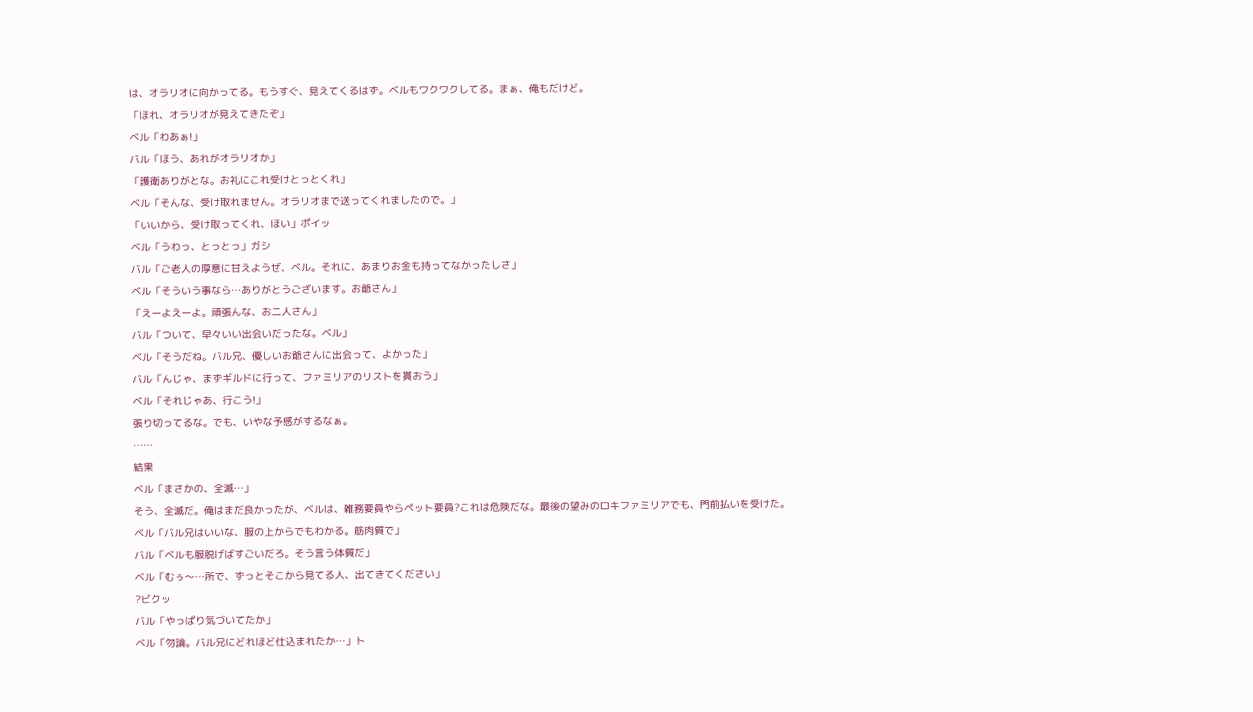は、オラリオに向かってる。もうすぐ、見えてくるはず。ベルもワクワクしてる。まぁ、俺もだけど。
「ほれ、オラリオが見えてきたぞ」
ベル「わあぁ!」
バル「ほう、あれがオラリオか」
「護衛ありがとな。お礼にこれ受けとっとくれ」
ベル「そんな、受け取れません。オラリオまで送ってくれましたので。」
「いいから、受け取ってくれ、ほい」ポイッ
ベル「うわっ、とっとっ」ガシ
バル「ご老人の厚意に甘えようぜ、ベル。それに、あまりお金も持ってなかったしさ」
ベル「そういう事なら…ありがとうございます。お爺さん」
「えーよえーよ。頑張んな、お二人さん」
バル「ついて、早々いい出会いだったな。ベル」
ベル「そうだね。バル兄、優しいお爺さんに出会って、よかった」
バル「んじゃ、まずギルドに行って、ファミリアのリストを貰おう」
ベル「それじゃあ、行こう!」
張り切ってるな。でも、いやな予感がするなぁ。
……
結果
ベル「まさかの、全滅…」
そう、全滅だ。俺はまだ良かったが、ベルは、雑務要員やらペット要員?これは危険だな。最後の望みのロキファミリアでも、門前払いを受けた。
ベル「バル兄はいいな、服の上からでもわかる。筋肉質で」
バル「ベルも服脱げばすごいだろ。そう言う体質だ」
ベル「むぅ〜…所で、ずっとそこから見てる人、出てきてください」
?ビクッ
バル「やっぱり気づいてたか」
ベル「勿論。バル兄にどれほど仕込まれたか…」ト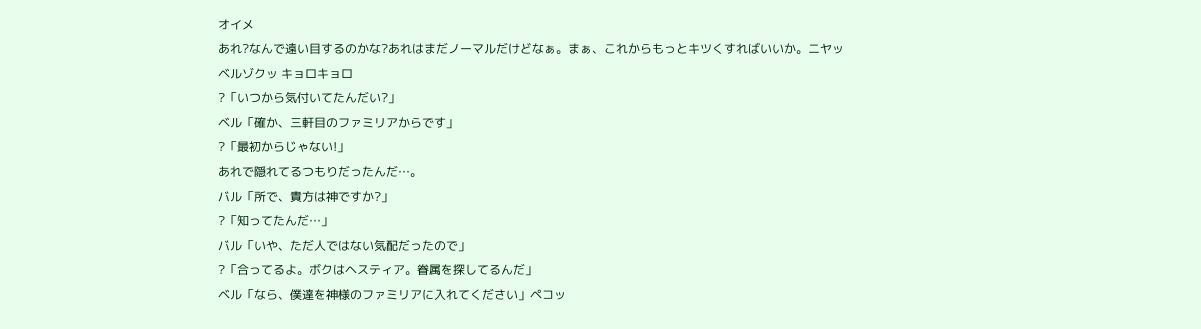オイメ
あれ?なんで遠い目するのかな?あれはまだノーマルだけどなぁ。まぁ、これからもっとキツくすればいいか。ニヤッ
ベルゾクッ キョロキョロ
?「いつから気付いてたんだい?」
ベル「確か、三軒目のファミリアからです」
?「最初からじゃない!」
あれで隠れてるつもりだったんだ…。
バル「所で、貴方は神ですか?」
?「知ってたんだ…」
バル「いや、ただ人ではない気配だったので」
?「合ってるよ。ボクはヘスティア。眷属を探してるんだ」
ベル「なら、僕達を神様のファミリアに入れてください」ペコッ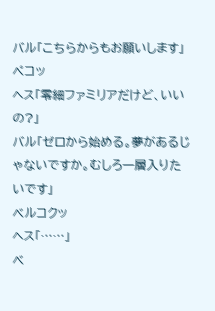バル「こちらからもお願いします」ペコッ
ヘス「零細ファミリアだけど、いいの?」
バル「ゼロから始める。夢があるじゃないですか。むしろ一層入りたいです」
ベルコクッ
ヘス「……」
ベ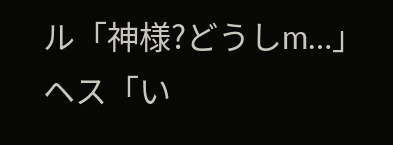ル「神様?どうしm…」
ヘス「い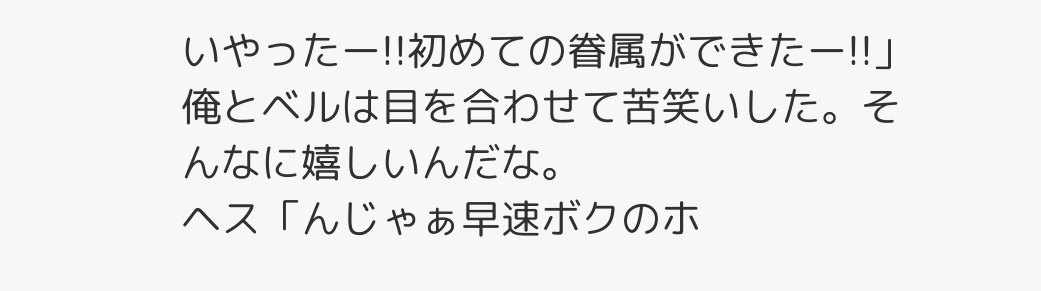いやったー!!初めての眷属ができたー!!」
俺とベルは目を合わせて苦笑いした。そんなに嬉しいんだな。
ヘス「んじゃぁ早速ボクのホ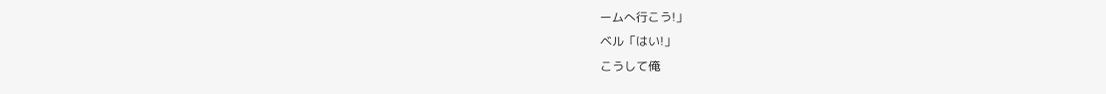ームへ行こう!」
ベル「はい!」
こうして俺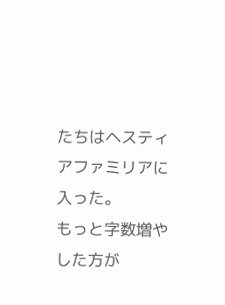たちはヘスティアファミリアに入った。
もっと字数増やした方が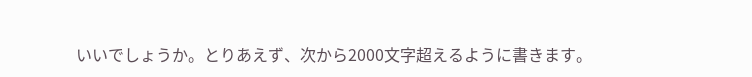いいでしょうか。とりあえず、次から2000文字超えるように書きます。